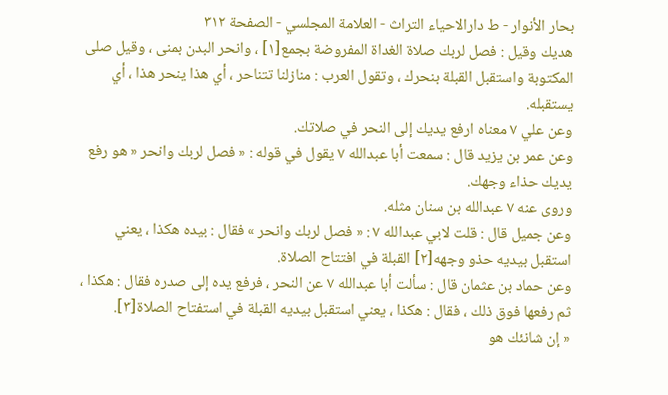بحار الأنوار - ط دارالاحیاء التراث - العلامة المجلسي - الصفحة ٣١٢
هديك وقيل : فصل لربك صلاة الغداة المفروضة بجمع[١] ، وانحر البدن بمنى ، وقيل صلى المكتوبة واستقبل القبلة بنحرك ، وتقول العرب : منازلنا تتناحر ، أي هذا ينحر هذا ، أي يستقبله.
وعن علي ٧ معناه ارفع يديك إلى النحر في صلاتك.
وعن عمر بن يزيد قال : سمعت أبا عبدالله ٧ يقول في قوله : « فصل لربك وانحر « هو رفع يديك حذاء وجهك.
وروى عنه ٧ عبدالله بن سنان مثله.
وعن جميل قال : قلت لابي عبدالله ٧ : « فصل لربك وانحر » فقال : بيده هكذا ، يعني استقبل بيديه حذو وجهه[٢] القبلة في افتتاح الصلاة.
وعن حماد بن عثمان قال : سألت أبا عبدالله ٧ عن النحر ، فرفع يده إلى صدره فقال : هكذا ، ثم رفعها فوق ذلك ، فقال : هكذا ، يعني استقبل بيديه القبلة في استفتاح الصلاة[٣].
« إن شانئك هو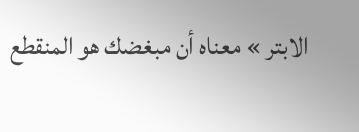الابتر » معناه أن مبغضك هو المنقطع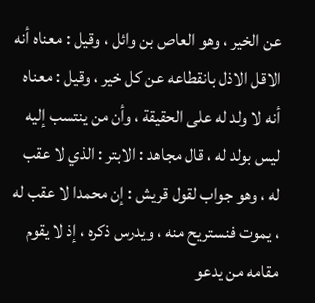عن الخير ، وهو العاص بن وائل ، وقيل : معناه أنه الاقل الاذل بانقطاعه عن كل خير ، وقيل : معناه أنه لا ولد له على الحقيقة ، وأن من ينتسب إليه ليس بولد له ، قال مجاهد : الابتر : الذي لا عقب له ، وهو جواب لقول قريش : إن محمدا لا عقب له ، يموت فنستريح منه ، ويدرس ذكره ، إذ لا يقوم مقامه من يدعو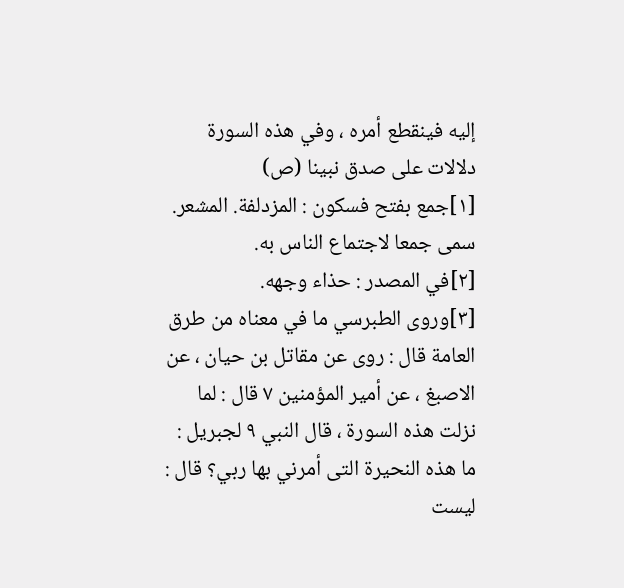إليه فينقطع أمره ، وفي هذه السورة دلالات على صدق نبينا (ص)
[١]جمع بفتح فسكون : المزدلفة. المشعر. سمى جمعا لاجتماع الناس به.
[٢]في المصدر : حذاء وجهه.
[٣]وروى الطبرسي ما في معناه من طرق العامة قال : روى عن مقاتل بن حيان ، عن الاصبغ ، عن أمير المؤمنين ٧ قال : لما نزلت هذه السورة ، قال النبي ٩ لجبريل : ما هذه النحيرة التى أمرني بها ربي؟ قال : ليست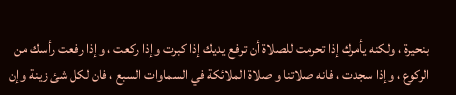بنحيرة ، ولكنه يأمرك إذا تحرمت للصلاة أن ترفع يديك إذا كبرت وإذا ركعت ، وإذا رفعت رأسك من الركوع ، وإذا سجدت ، فانه صلاتنا و صلاة الملائكة في السماوات السبع ، فان لكل شئ زينة وإن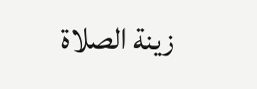زينة الصلاة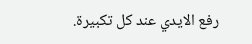رفع الايدي عند كل تكبيرة.